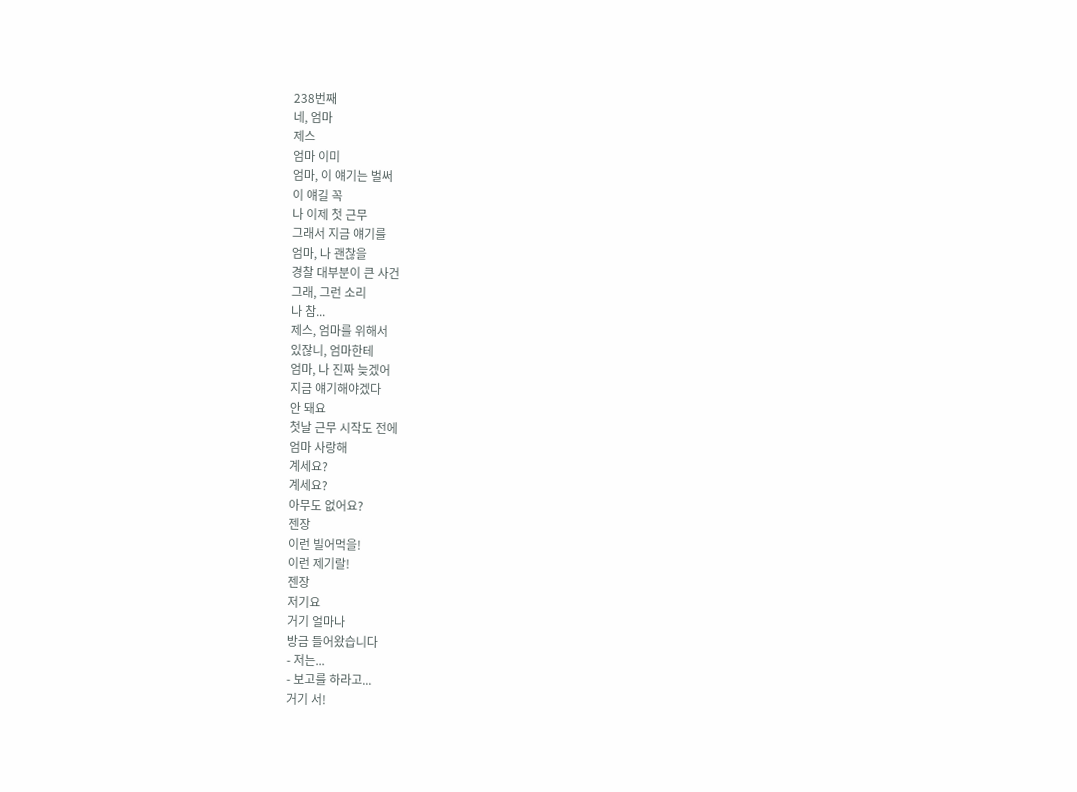238번째
네, 엄마
제스
엄마 이미
엄마, 이 얘기는 벌써
이 얘길 꼭
나 이제 첫 근무
그래서 지금 얘기를
엄마, 나 괜찮을
경찰 대부분이 큰 사건
그래, 그런 소리
나 참...
제스, 엄마를 위해서
있잖니, 엄마한테
엄마, 나 진짜 늦겠어
지금 얘기해야겠다
안 돼요
첫날 근무 시작도 전에
엄마 사랑해
계세요?
계세요?
아무도 없어요?
젠장
이런 빌어먹을!
이런 제기랄!
젠장
저기요
거기 얼마나
방금 들어왔습니다
- 저는...
- 보고를 하라고...
거기 서!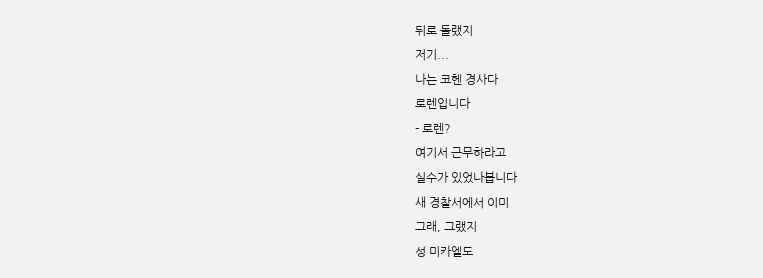뒤로 돌랬지
저기...
나는 코헨 경사다
로렌입니다
- 로렌?
여기서 근무하라고
실수가 있었나봅니다
새 경찰서에서 이미
그래, 그랬지
성 미카엘도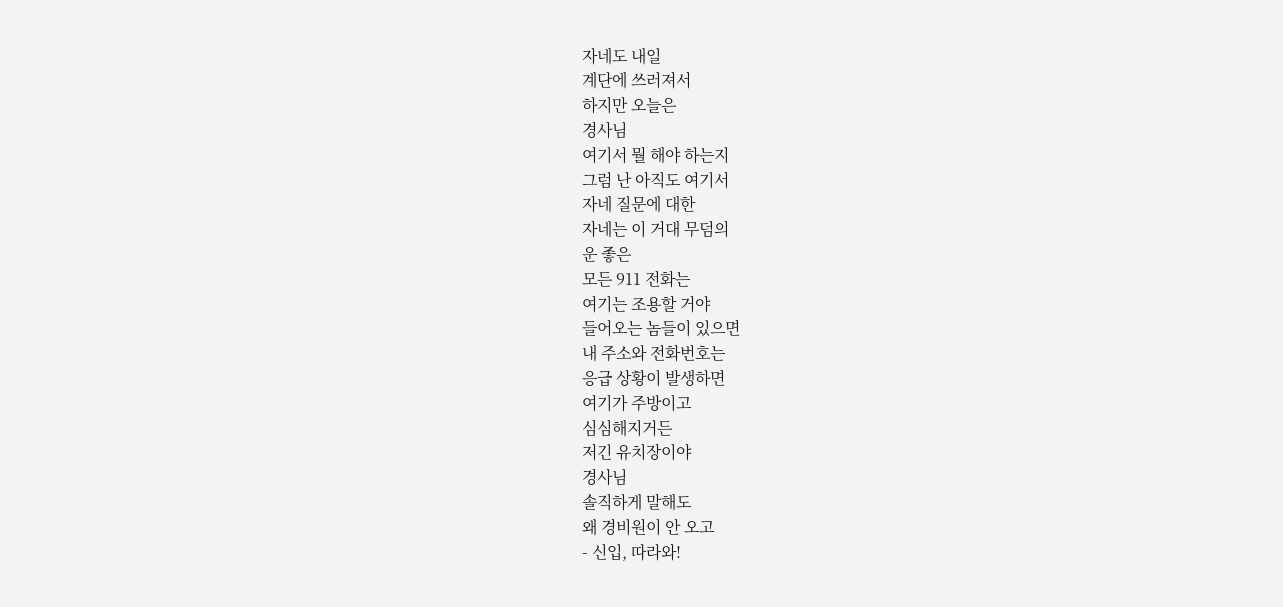자네도 내일
계단에 쓰러져서
하지만 오늘은
경사님
여기서 뭘 해야 하는지
그럼 난 아직도 여기서
자네 질문에 대한
자네는 이 거대 무덤의
운 좋은
모든 911 전화는
여기는 조용할 거야
들어오는 놈들이 있으면
내 주소와 전화번호는
응급 상황이 발생하면
여기가 주방이고
심심해지거든
저긴 유치장이야
경사님
솔직하게 말해도
왜 경비원이 안 오고
- 신입, 따라와!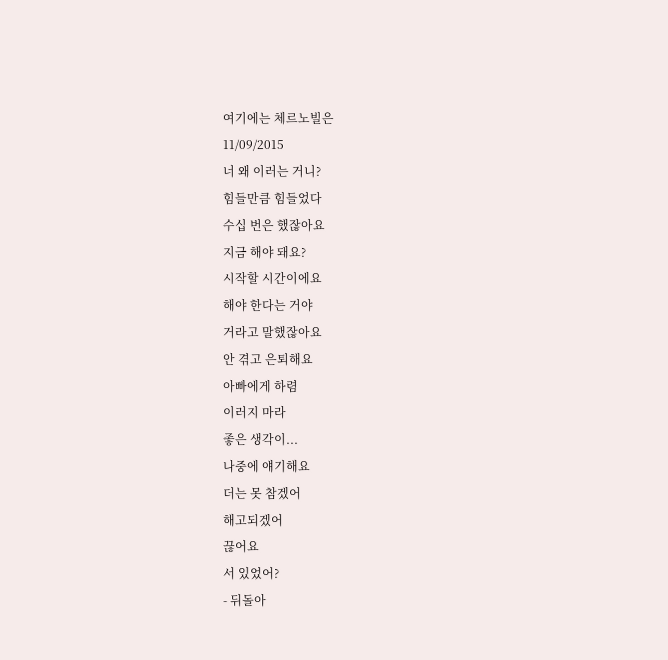여기에는 체르노빌은
11/09/2015
너 왜 이러는 거니?
힘들만큼 힘들었다
수십 번은 했잖아요
지금 해야 돼요?
시작할 시간이에요
해야 한다는 거야
거라고 말했잖아요
안 겪고 은퇴해요
아빠에게 하렴
이러지 마라
좋은 생각이...
나중에 얘기해요
더는 못 참겠어
해고되겠어
끊어요
서 있었어?
- 뒤돌아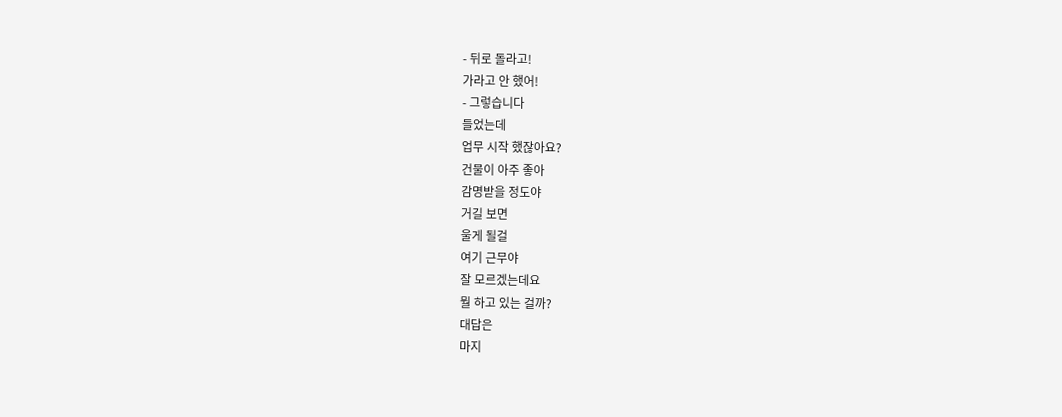- 뒤로 돌라고!
가라고 안 했어!
- 그렇습니다
들었는데
업무 시작 했잖아요?
건물이 아주 좋아
감명받을 정도야
거길 보면
울게 될걸
여기 근무야
잘 모르겠는데요
뭘 하고 있는 걸까?
대답은
마지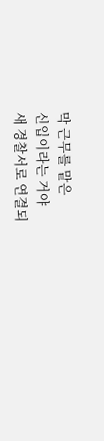막 근무를 맡은
신입이라는 거야
새 경찰서로 연결되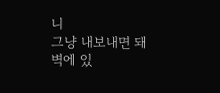니
그냥 내보내면 돼
벽에 있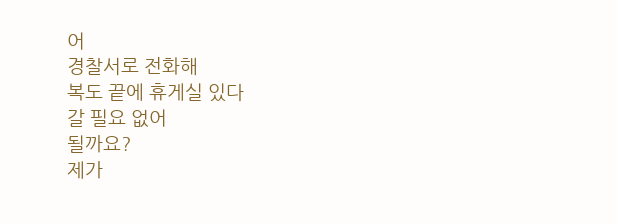어
경찰서로 전화해
복도 끝에 휴게실 있다
갈 필요 없어
될까요?
제가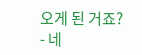오게 된 거죠?
- 네